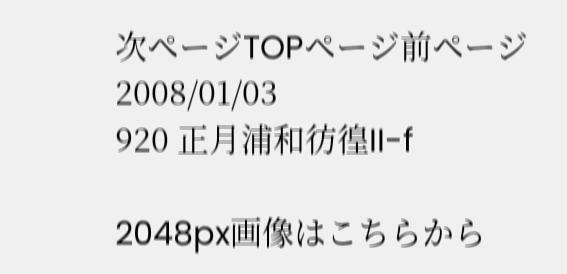次ページTOPページ前ページ
2008/01/03
920 正月浦和彷徨II-f

2048px画像はこちらから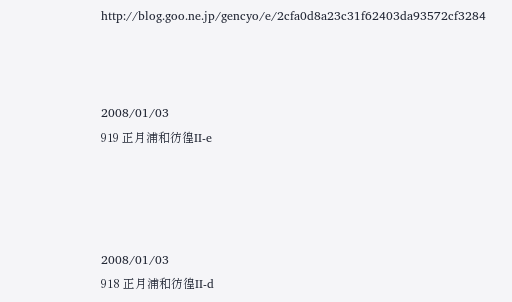http://blog.goo.ne.jp/gencyo/e/2cfa0d8a23c31f62403da93572cf3284



2008/01/03
919 正月浦和彷徨II-e




2008/01/03
918 正月浦和彷徨II-d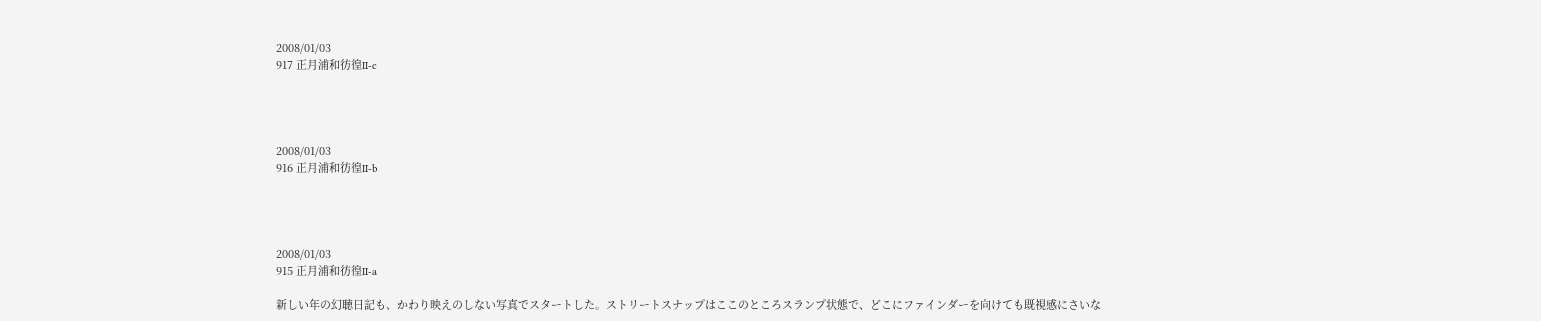2008/01/03
917 正月浦和彷徨II-c




2008/01/03
916 正月浦和彷徨II-b




2008/01/03
915 正月浦和彷徨II-a

新しい年の幻聴日記も、かわり映えのしない写真でスタートした。ストリートスナップはここのところスランプ状態で、どこにファインダーを向けても既視感にさいな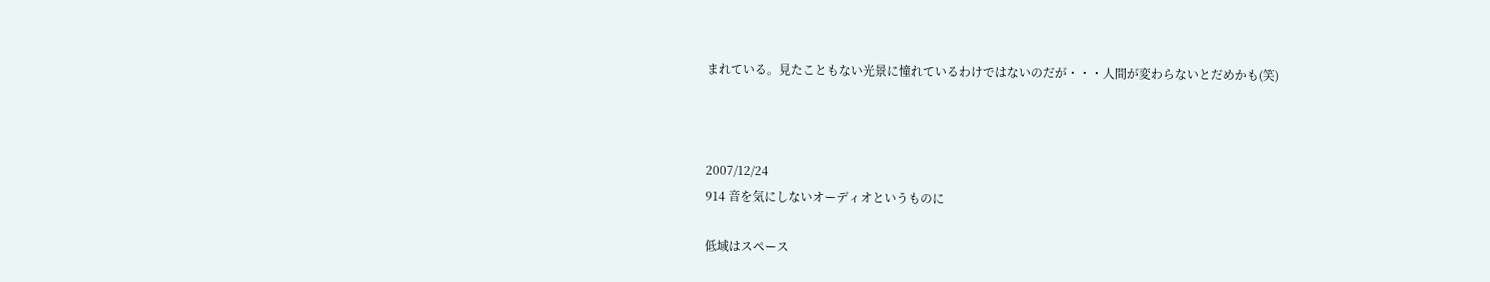まれている。見たこともない光景に憧れているわけではないのだが・・・人間が変わらないとだめかも(笑)



2007/12/24
914 音を気にしないオーディオというものに

低域はスペース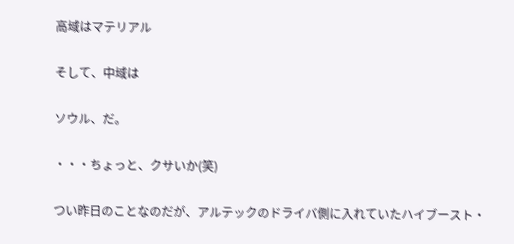高域はマテリアル

そして、中域は

ソウル、だ。

・・・ちょっと、クサいか(笑)

つい昨日のことなのだが、アルテックのドライバ側に入れていたハイブースト・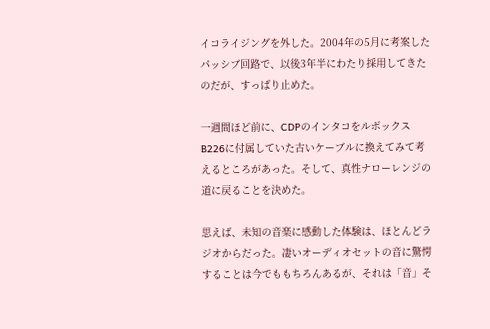イコライジングを外した。2004年の5月に考案したパッシブ回路で、以後3年半にわたり採用してきたのだが、すっぱり止めた。

一週間ほど前に、CDPのインタコをルボックスB226に付属していた古いケーブルに換えてみて考えるところがあった。そして、真性ナローレンジの道に戻ることを決めた。

思えば、未知の音楽に感動した体験は、ほとんどラジオからだった。凄いオーディオセットの音に驚愕することは今でももちろんあるが、それは「音」そ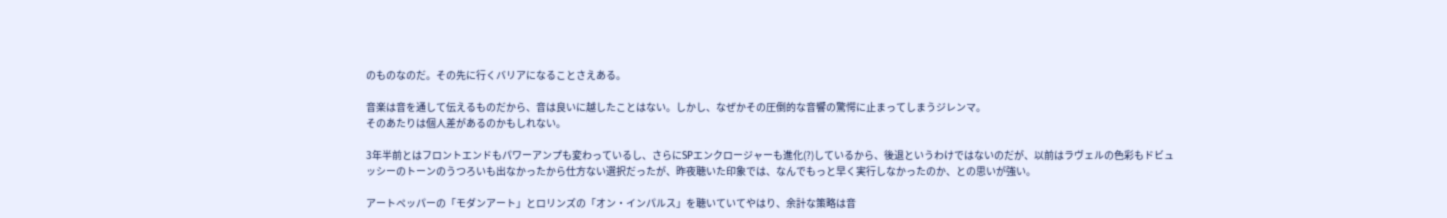のものなのだ。その先に行くバリアになることさえある。

音楽は音を通して伝えるものだから、音は良いに越したことはない。しかし、なぜかその圧倒的な音響の驚愕に止まってしまうジレンマ。
そのあたりは個人差があるのかもしれない。

3年半前とはフロントエンドもパワーアンプも変わっているし、さらにSPエンクロージャーも進化(?)しているから、後退というわけではないのだが、以前はラヴェルの色彩もドビュッシーのトーンのうつろいも出なかったから仕方ない選択だったが、昨夜聴いた印象では、なんでもっと早く実行しなかったのか、との思いが強い。

アートペッパーの「モダンアート」とロリンズの「オン・インパルス」を聴いていてやはり、余計な策略は音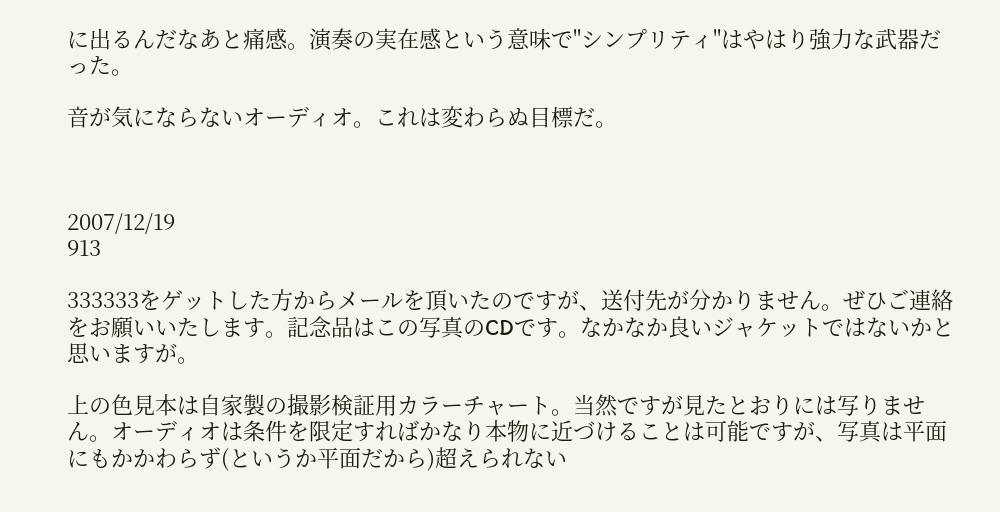に出るんだなあと痛感。演奏の実在感という意味で"シンプリティ"はやはり強力な武器だった。

音が気にならないオーディオ。これは変わらぬ目標だ。



2007/12/19
913

333333をゲットした方からメールを頂いたのですが、送付先が分かりません。ぜひご連絡をお願いいたします。記念品はこの写真のCDです。なかなか良いジャケットではないかと思いますが。

上の色見本は自家製の撮影検証用カラーチャート。当然ですが見たとおりには写りません。オーディオは条件を限定すればかなり本物に近づけることは可能ですが、写真は平面にもかかわらず(というか平面だから)超えられない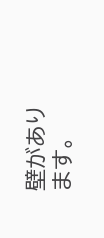壁があります。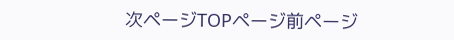次ページTOPページ前ページ